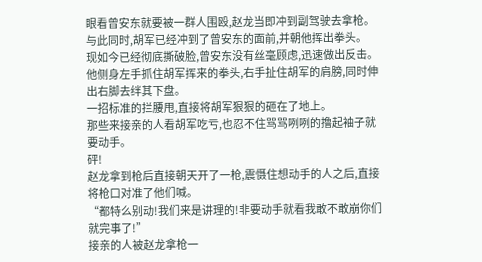眼看曾安东就要被一群人围殴,赵龙当即冲到副驾驶去拿枪。
与此同时,胡军已经冲到了曾安东的面前,并朝他挥出拳头。
现如今已经彻底撕破脸,曾安东没有丝毫顾虑,迅速做出反击。
他侧身左手抓住胡军挥来的拳头,右手扯住胡军的肩膀,同时伸出右脚去绊其下盘。
一招标准的拦腰甩,直接将胡军狠狠的砸在了地上。
那些来接亲的人看胡军吃亏,也忍不住骂骂咧咧的撸起袖子就要动手。
砰!
赵龙拿到枪后直接朝天开了一枪,震慑住想动手的人之后,直接将枪口对准了他们喊。
“都特么别动!我们来是讲理的!非要动手就看我敢不敢崩你们就完事了!”
接亲的人被赵龙拿枪一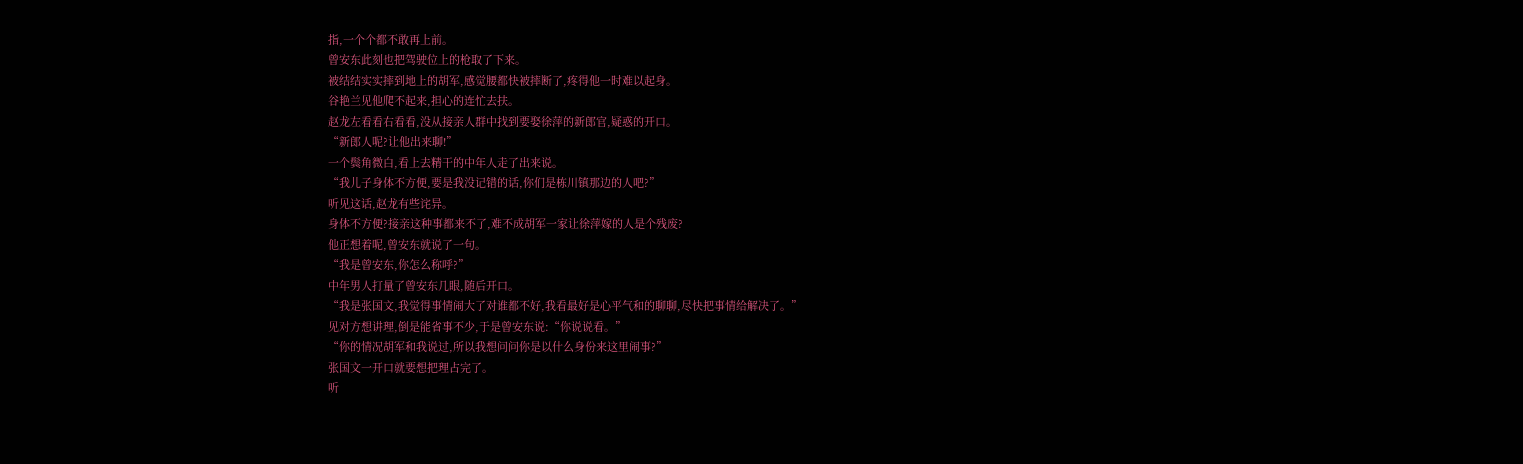指,一个个都不敢再上前。
曾安东此刻也把驾驶位上的枪取了下来。
被结结实实摔到地上的胡军,感觉腰都快被摔断了,疼得他一时难以起身。
谷艳兰见他爬不起来,担心的连忙去扶。
赵龙左看看右看看,没从接亲人群中找到要娶徐萍的新郎官,疑惑的开口。
“新郎人呢?让他出来聊!”
一个鬓角微白,看上去精干的中年人走了出来说。
“我儿子身体不方便,要是我没记错的话,你们是栋川镇那边的人吧?”
听见这话,赵龙有些诧异。
身体不方便?接亲这种事都来不了,难不成胡军一家让徐萍嫁的人是个残废?
他正想着呢,曾安东就说了一句。
“我是曾安东,你怎么称呼?”
中年男人打量了曾安东几眼,随后开口。
“我是张国文,我觉得事情闹大了对谁都不好,我看最好是心平气和的聊聊,尽快把事情给解决了。”
见对方想讲理,倒是能省事不少,于是曾安东说:“你说说看。”
“你的情况胡军和我说过,所以我想问问你是以什么身份来这里闹事?”
张国文一开口就要想把理占完了。
听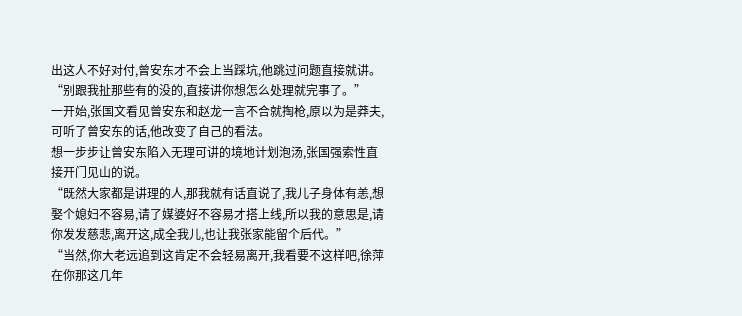出这人不好对付,曾安东才不会上当踩坑,他跳过问题直接就讲。
“别跟我扯那些有的没的,直接讲你想怎么处理就完事了。”
一开始,张国文看见曾安东和赵龙一言不合就掏枪,原以为是莽夫,可听了曾安东的话,他改变了自己的看法。
想一步步让曾安东陷入无理可讲的境地计划泡汤,张国强索性直接开门见山的说。
“既然大家都是讲理的人,那我就有话直说了,我儿子身体有恙,想娶个媳妇不容易,请了媒婆好不容易才搭上线,所以我的意思是,请你发发慈悲,离开这,成全我儿,也让我张家能留个后代。”
“当然,你大老远追到这肯定不会轻易离开,我看要不这样吧,徐萍在你那这几年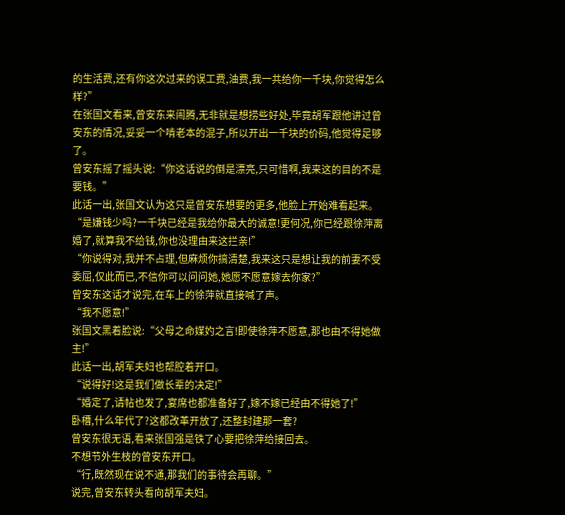的生活费,还有你这次过来的误工费,油费,我一共给你一千块,你觉得怎么样?”
在张国文看来,曾安东来闹腾,无非就是想捞些好处,毕竟胡军跟他讲过曾安东的情况,妥妥一个啃老本的混子,所以开出一千块的价码,他觉得足够了。
曾安东摇了摇头说:“你这话说的倒是漂亮,只可惜啊,我来这的目的不是要钱。”
此话一出,张国文认为这只是曾安东想要的更多,他脸上开始难看起来。
“是嫌钱少吗?一千块已经是我给你最大的诚意!更何况,你已经跟徐萍离婚了,就算我不给钱,你也没理由来这拦亲!”
“你说得对,我并不占理,但麻烦你搞清楚,我来这只是想让我的前妻不受委屈,仅此而已,不信你可以问问她,她愿不愿意嫁去你家?”
曾安东这话才说完,在车上的徐萍就直接喊了声。
“我不愿意!”
张国文黑着脸说:“父母之命媒妁之言!即使徐萍不愿意,那也由不得她做主!”
此话一出,胡军夫妇也帮腔着开口。
“说得好!这是我们做长辈的决定!”
“婚定了,请帖也发了,宴席也都准备好了,嫁不嫁已经由不得她了!”
卧槽,什么年代了?这都改革开放了,还整封建那一套?
曾安东很无语,看来张国强是铁了心要把徐萍给接回去。
不想节外生枝的曾安东开口。
“行,既然现在说不通,那我们的事待会再聊。”
说完,曾安东转头看向胡军夫妇。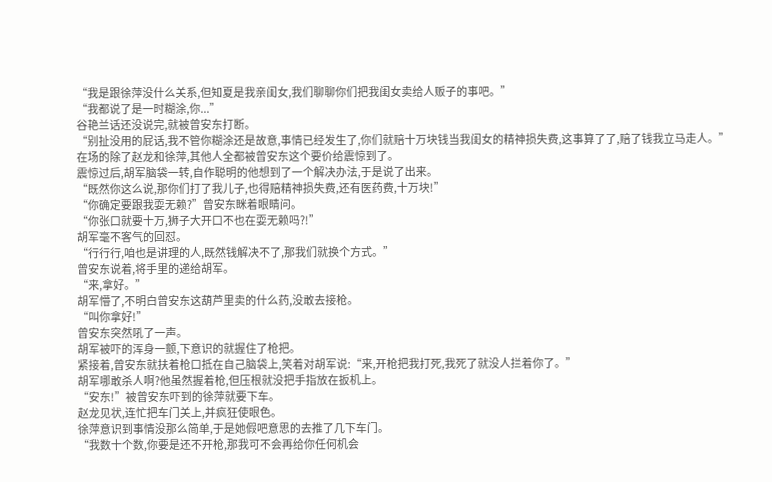“我是跟徐萍没什么关系,但知夏是我亲闺女,我们聊聊你们把我闺女卖给人贩子的事吧。”
“我都说了是一时糊涂,你...”
谷艳兰话还没说完,就被曾安东打断。
“别扯没用的屁话,我不管你糊涂还是故意,事情已经发生了,你们就赔十万块钱当我闺女的精神损失费,这事算了了,赔了钱我立马走人。”
在场的除了赵龙和徐萍,其他人全都被曾安东这个要价给震惊到了。
震惊过后,胡军脑袋一转,自作聪明的他想到了一个解决办法,于是说了出来。
“既然你这么说,那你们打了我儿子,也得赔精神损失费,还有医药费,十万块!”
“你确定要跟我耍无赖?”曾安东眯着眼睛问。
“你张口就要十万,狮子大开口不也在耍无赖吗?!”
胡军毫不客气的回怼。
“行行行,咱也是讲理的人,既然钱解决不了,那我们就换个方式。”
曾安东说着,将手里的递给胡军。
“来,拿好。”
胡军懵了,不明白曾安东这葫芦里卖的什么药,没敢去接枪。
“叫你拿好!”
曾安东突然吼了一声。
胡军被吓的浑身一颤,下意识的就握住了枪把。
紧接着,曾安东就扶着枪口抵在自己脑袋上,笑着对胡军说:“来,开枪把我打死,我死了就没人拦着你了。”
胡军哪敢杀人啊?他虽然握着枪,但压根就没把手指放在扳机上。
“安东!”被曾安东吓到的徐萍就要下车。
赵龙见状,连忙把车门关上,并疯狂使眼色。
徐萍意识到事情没那么简单,于是她假吧意思的去推了几下车门。
“我数十个数,你要是还不开枪,那我可不会再给你任何机会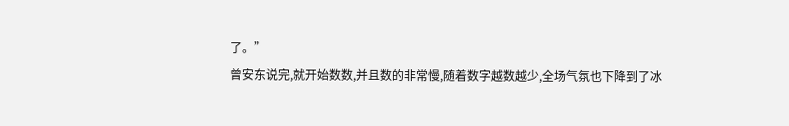了。”
曾安东说完,就开始数数,并且数的非常慢,随着数字越数越少,全场气氛也下降到了冰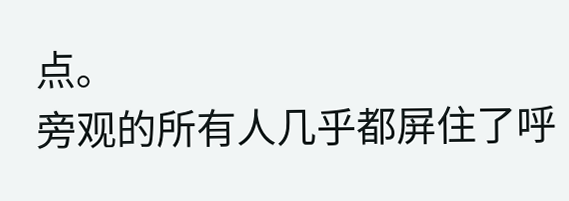点。
旁观的所有人几乎都屏住了呼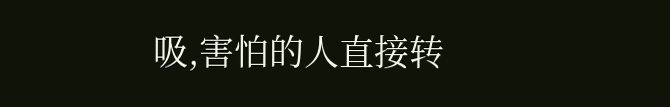吸,害怕的人直接转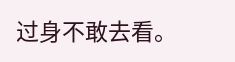过身不敢去看。